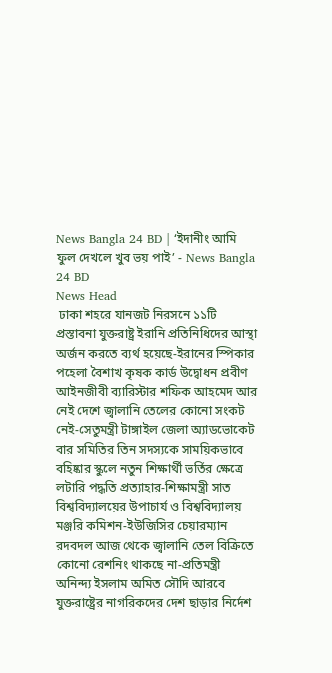News Bangla 24 BD | ‘ইদানীং আমি ফুল দেখলে খুব ভয় পাই’ - News Bangla 24 BD
News Head
 ঢাকা শহরে যানজট নিরসনে ১১টি প্রস্তাবনা যুক্তরাষ্ট্র ইরানি প্রতিনিধিদের আস্থা অর্জন করতে ব্যর্থ হয়েছে-ইরানের স্পিকার পহেলা বৈশাখ কৃষক কার্ড উদ্বোধন প্রবীণ আইনজীবী ব্যারিস্টার শফিক আহমেদ আর নেই দেশে জ্বালানি তেলের কোনো সংকট নেই-সেতুমন্ত্রী টাঙ্গাইল জেলা অ্যাডভোকেট বার সমিতির তিন সদস্যকে সাময়িকভাবে বহিষ্কার স্কুলে নতুন শিক্ষার্থী ভর্তির ক্ষেত্রে লটারি পদ্ধতি প্রত্যাহার-শিক্ষামন্ত্রী সাত বিশ্ববিদ্যালয়ের উপাচার্য ও বিশ্ববিদ্যালয় মঞ্জরি কমিশন-ইউজিসির চেয়ারম্যান রদবদল আজ থেকে জ্বালানি তেল বিক্রিতে কোনো রেশনিং থাকছে না-প্রতিমন্ত্রী অনিন্দ্য ইসলাম অমিত সৌদি আরবে যুক্তরাষ্ট্রের নাগরিকদের দেশ ছাড়ার নির্দেশ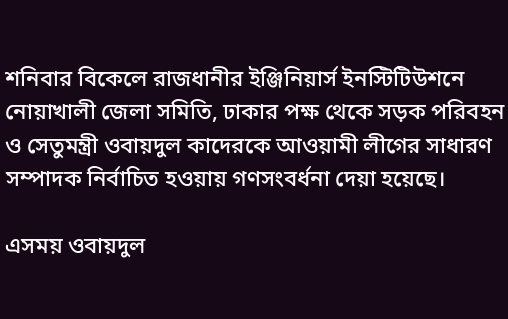শনিবার বিকেলে রাজধানীর ইঞ্জিনিয়ার্স ইনস্টিটিউশনে নোয়াখালী জেলা সমিতি, ঢাকার পক্ষ থেকে সড়ক পরিবহন ও সেতুমন্ত্রী ওবায়দুল কাদেরকে আওয়ামী লীগের সাধারণ সম্পাদক নির্বাচিত হওয়ায় গণসংবর্ধনা দেয়া হয়েছে।

এসময় ওবায়দুল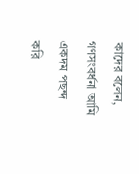কাদের বলেন, গণসংবর্ধনা আমি একদম পছন্দ করি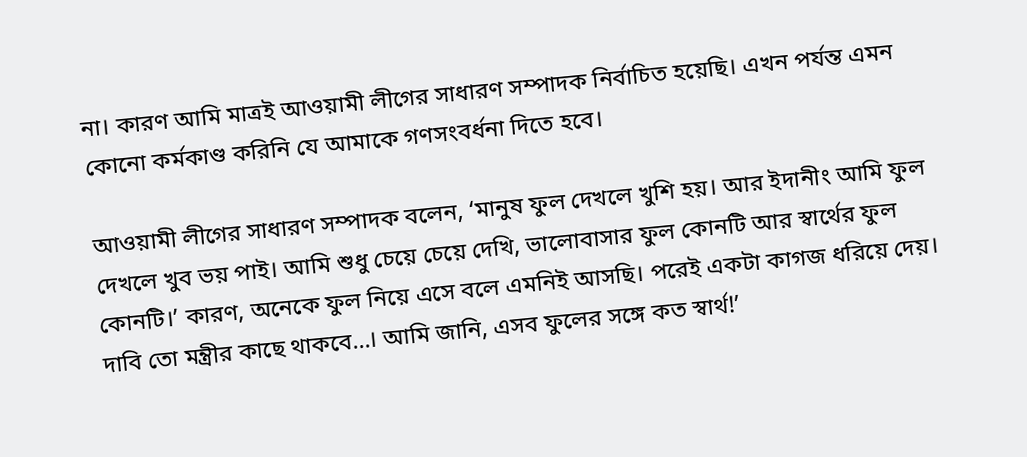না। কারণ আমি মাত্রই আওয়ামী লীগের সাধারণ সম্পাদক নির্বাচিত হয়েছি। এখন পর্যন্ত এমন কোনো কর্মকাণ্ড করিনি যে আমাকে গণসংবর্ধনা দিতে হবে।

আওয়ামী লীগের সাধারণ সম্পাদক বলেন, ‘মানুষ ফুল দেখলে খুশি হয়। আর ইদানীং আমি ফুল দেখলে খুব ভয় পাই। আমি শুধু চেয়ে চেয়ে দেখি, ভালোবাসার ফুল কোনটি আর স্বার্থের ফুল কোনটি।’ কারণ, অনেকে ফুল নিয়ে এসে বলে এমনিই আসছি। পরেই একটা কাগজ ধরিয়ে দেয়। দাবি তো মন্ত্রীর কাছে থাকবে…। আমি জানি, এসব ফুলের সঙ্গে কত স্বার্থ!’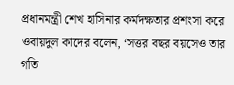প্রধানমন্ত্রী শেখ হাসিনার কর্মদক্ষতার প্রশংসা করে ওবায়দুল কাদের বলেন, ‘সত্তর বছর বয়সেও তার গতি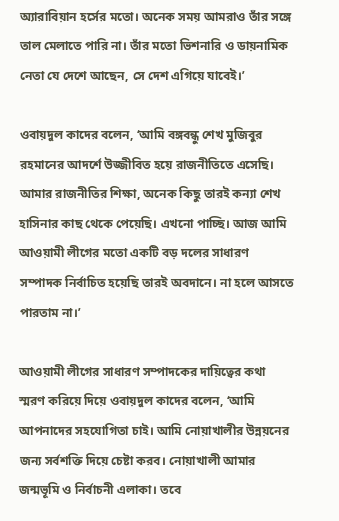অ্যারাবিয়ান হর্সের মতো। অনেক সময় আমরাও তাঁর সঙ্গে তাল মেলাতে পারি না। তাঁর মতো ভিশনারি ও ডায়নামিক নেতা যে দেশে আছেন, সে দেশ এগিয়ে যাবেই।’

ওবায়দুল কাদের বলেন, ‘আমি বঙ্গবন্ধু শেখ মুজিবুর রহমানের আদর্শে উজ্জীবিত হয়ে রাজনীতিতে এসেছি। আমার রাজনীতির শিক্ষা, অনেক কিছু তারই কন্যা শেখ হাসিনার কাছ থেকে পেয়েছি। এখনো পাচ্ছি। আজ আমি আওয়ামী লীগের মতো একটি বড় দলের সাধারণ সম্পাদক নির্বাচিত হয়েছি তারই অবদানে। না হলে আসতে পারতাম না।’

আওয়ামী লীগের সাধারণ সম্পাদকের দায়িত্বের কথা স্মরণ করিয়ে দিয়ে ওবায়দুল কাদের বলেন, ‘আমি আপনাদের সহযোগিতা চাই। আমি নোয়াখালীর উন্নয়নের জন্য সর্বশক্তি দিয়ে চেষ্টা করব। নোয়াখালী আমার জন্মভূমি ও নির্বাচনী এলাকা। তবে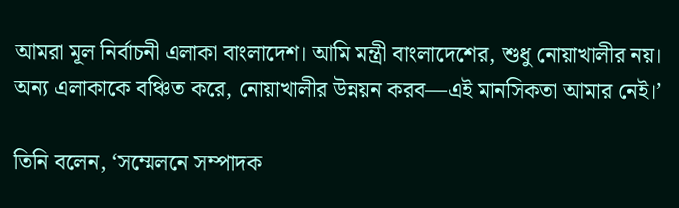আমরা মূল নির্বাচনী এলাকা বাংলাদেশ। আমি মন্ত্রী বাংলাদেশের, শুধু নোয়াখালীর নয়। অন্য এলাকাকে বঞ্চিত করে, নোয়াখালীর উন্নয়ন করব—এই মানসিকতা আমার নেই।’

তিনি বলেন, ‘সম্মেলনে সম্পাদক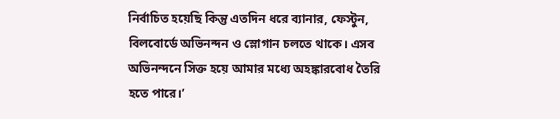নির্বাচিত হয়েছি কিন্তু এতদিন ধরে ব্যানার, ফেস্টুন, বিলবোর্ডে অভিনন্দন ও স্লোগান চলতে থাকে। এসব অভিনন্দনে সিক্ত হয়ে আমার মধ্যে অহঙ্কারবোধ তৈরি হতে পারে।’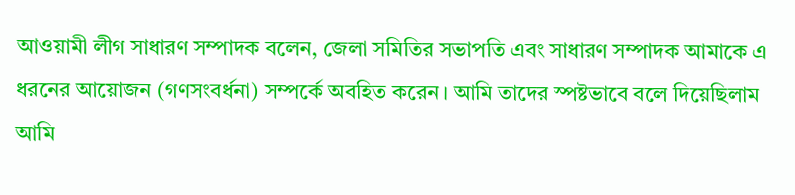আওয়ামী লীগ সাধারণ সম্পাদক বলেন, জেলা সমিতির সভাপতি এবং সাধারণ সম্পাদক আমাকে এ ধরনের আয়োজন (গণসংবর্ধনা) সম্পর্কে অবহিত করেন। আমি তাদের স্পষ্টভাবে বলে দিয়েছিলাম আমি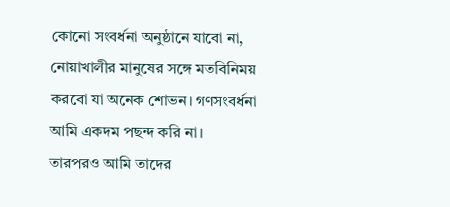কোনো সংবর্ধনা অনুষ্ঠানে যাবো না, নোয়াখালীর মানুষের সঙ্গে মতবিনিময় করবো যা অনেক শোভন। গণসংবর্ধনা আমি একদম পছন্দ করি না। তারপরও আমি তাদের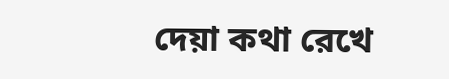দেয়া কথা রেখে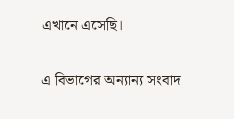এখানে এসেছি।

এ বিভাগের অন্যান্য সংবাদ